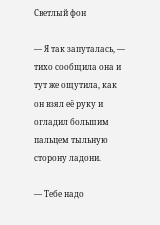Светлый фон

— Я так запуталась, — тихо сообщила она и тут же ощутила, как он взял её руку и огладил большим пальцем тыльную сторону ладони.

— Тебе надо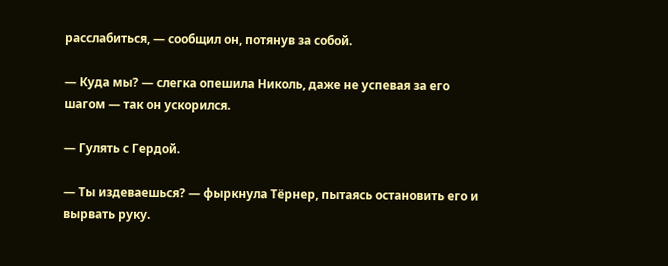расслабиться, — сообщил он, потянув за собой.

— Куда мы? — слегка опешила Николь, даже не успевая за его шагом — так он ускорился.

— Гулять с Гердой.

— Ты издеваешься? — фыркнула Тёрнер, пытаясь остановить его и вырвать руку.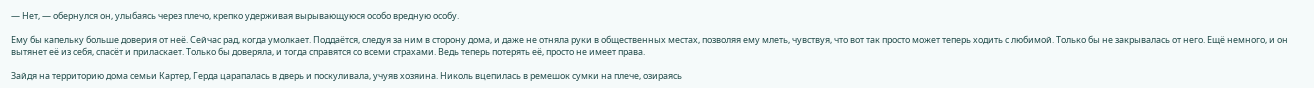— Нет, — обернулся он, улыбаясь через плечо, крепко удерживая вырывающуюся особо вредную особу.

Ему бы капельку больше доверия от неё. Сейчас рад, когда умолкает. Поддаётся, следуя за ним в сторону дома, и даже не отняла руки в общественных местах, позволяя ему млеть, чувствуя, что вот так просто может теперь ходить с любимой. Только бы не закрывалась от него. Ещё немного, и он вытянет её из себя, спасёт и приласкает. Только бы доверяла, и тогда справятся со всеми страхами. Ведь теперь потерять её, просто не имеет права.

Зайдя на территорию дома семьи Картер, Герда царапалась в дверь и поскуливала, учуяв хозяина. Николь вцепилась в ремешок сумки на плече, озираясь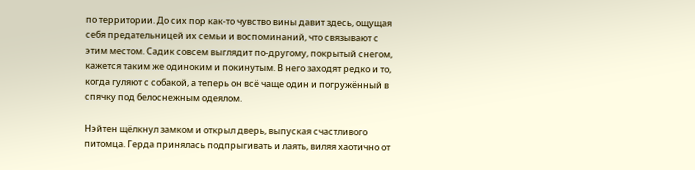по территории. До сих пор как-то чувство вины давит здесь, ощущая себя предательницей их семьи и воспоминаний, что связывают с этим местом. Садик совсем выглядит по-другому, покрытый снегом, кажется таким же одиноким и покинутым. В него заходят редко и то, когда гуляют с собакой, а теперь он всё чаще один и погружённый в спячку под белоснежным одеялом.

Нэйтен щёлкнул замком и открыл дверь, выпуская счастливого питомца. Герда принялась подпрыгивать и лаять, виляя хаотично от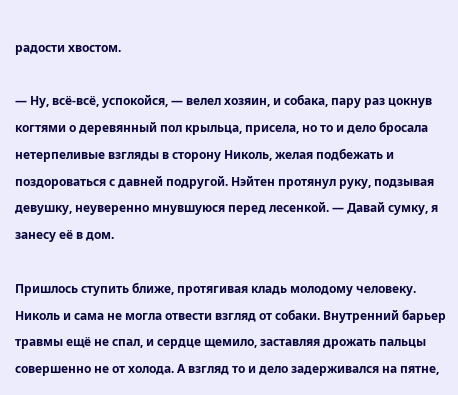радости хвостом.

— Ну, всё-всё, успокойся, — велел хозяин, и собака, пару раз цокнув когтями о деревянный пол крыльца, присела, но то и дело бросала нетерпеливые взгляды в сторону Николь, желая подбежать и поздороваться с давней подругой. Нэйтен протянул руку, подзывая девушку, неуверенно мнувшуюся перед лесенкой. — Давай сумку, я занесу её в дом.

Пришлось ступить ближе, протягивая кладь молодому человеку. Николь и сама не могла отвести взгляд от собаки. Внутренний барьер травмы ещё не спал, и сердце щемило, заставляя дрожать пальцы совершенно не от холода. А взгляд то и дело задерживался на пятне,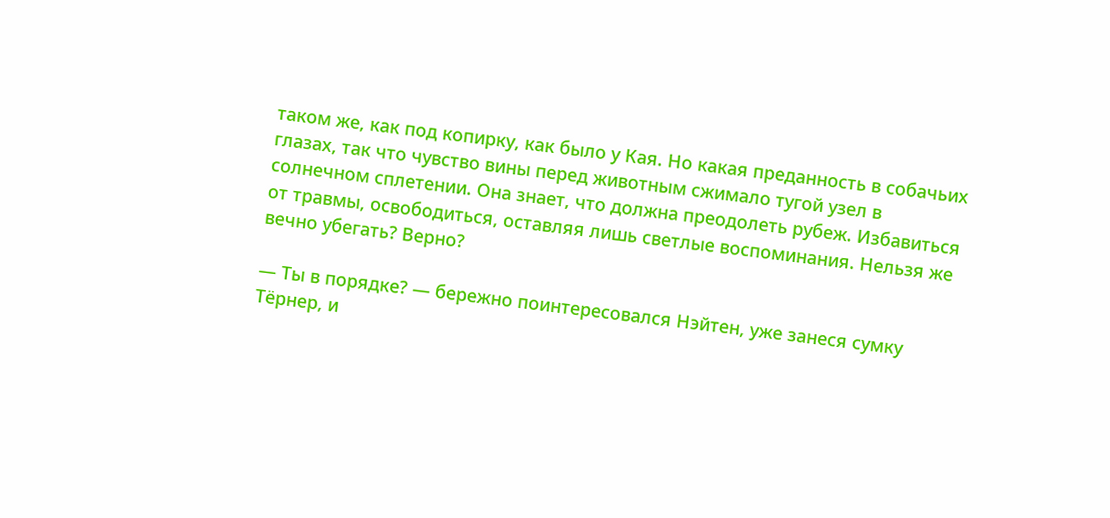таком же, как под копирку, как было у Кая. Но какая преданность в собачьих глазах, так что чувство вины перед животным сжимало тугой узел в солнечном сплетении. Она знает, что должна преодолеть рубеж. Избавиться от травмы, освободиться, оставляя лишь светлые воспоминания. Нельзя же вечно убегать? Верно?

— Ты в порядке? — бережно поинтересовался Нэйтен, уже занеся сумку Тёрнер, и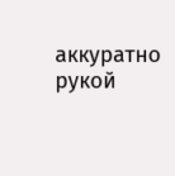аккуратно рукой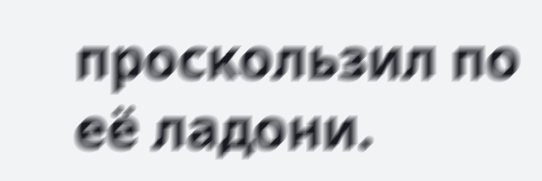проскользил по её ладони.